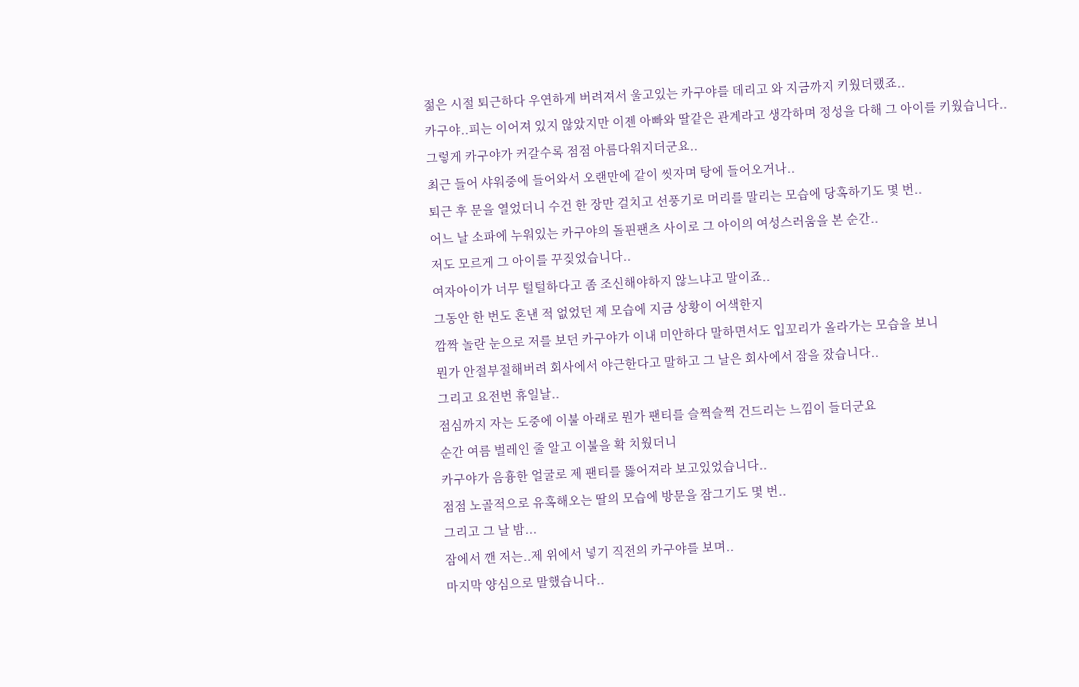젊은 시절 퇴근하다 우연하게 버려져서 울고있는 카구야를 데리고 와 지금까지 키웠더랬죠..
카구야..피는 이어져 있지 않았지만 이젠 아빠와 딸같은 관계라고 생각하며 정성을 다해 그 아이를 키웠습니다..
그렇게 카구야가 커갈수록 점점 아름다워지더군요..
최근 들어 샤워중에 들어와서 오랜만에 같이 씻자며 탕에 들어오거나..
퇴근 후 문을 열었더니 수건 한 장만 걸치고 선풍기로 머리를 말리는 모습에 당혹하기도 몇 번..
어느 날 소파에 누워있는 카구야의 돌핀팬츠 사이로 그 아이의 여성스러움을 본 순간..
저도 모르게 그 아이를 꾸짖었습니다..
여자아이가 너무 털털하다고 좀 조신해야하지 않느냐고 말이죠..
그동안 한 번도 혼낸 적 없었던 제 모습에 지금 상황이 어색한지
깜짝 놀란 눈으로 저를 보던 카구야가 이내 미안하다 말하면서도 입꼬리가 올라가는 모습을 보니
뭔가 안절부절해버려 회사에서 야근한다고 말하고 그 날은 회사에서 잠을 잤습니다..
그리고 요전번 휴일날..
점심까지 자는 도중에 이불 아래로 뭔가 팬티를 슬쩍슬쩍 건드리는 느낌이 들더군요
순간 여름 벌레인 줄 알고 이불을 확 치웠더니
카구야가 음흉한 얼굴로 제 팬티를 뚫어져라 보고있었습니다..
점점 노골적으로 유혹해오는 딸의 모습에 방문을 잠그기도 몇 번..
그리고 그 날 밤...
잠에서 깬 저는..제 위에서 넣기 직전의 카구야를 보며..
마지막 양심으로 말했습니다..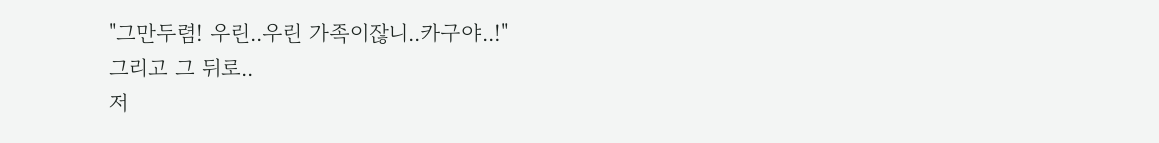"그만두렴! 우린..우린 가족이잖니..카구야..!"
그리고 그 뒤로..
저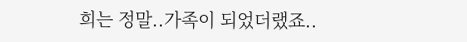희는 정말..가족이 되었더랬죠..